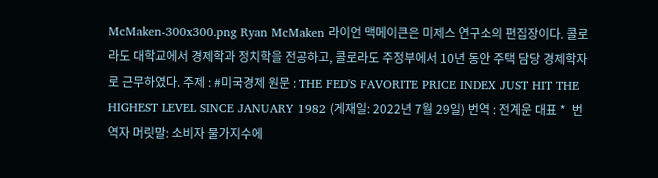McMaken-300x300.png Ryan McMaken 라이언 맥메이큰은 미제스 연구소의 편집장이다. 콜로라도 대학교에서 경제학과 정치학을 전공하고, 콜로라도 주정부에서 10년 동안 주택 담당 경제학자로 근무하였다. 주제 : #미국경제 원문 : THE FED'S FAVORITE PRICE INDEX JUST HIT THE HIGHEST LEVEL SINCE JANUARY 1982 (게재일: 2022년 7월 29일) 번역 : 전계운 대표 *  번역자 머릿말: 소비자 물가지수에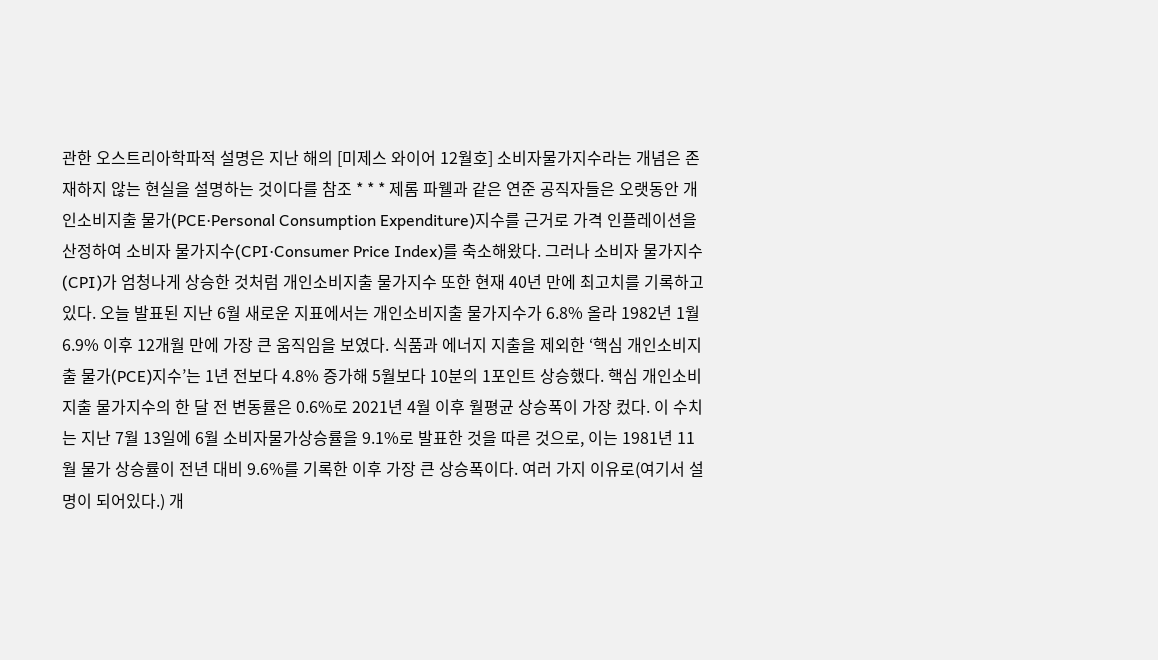관한 오스트리아학파적 설명은 지난 해의 [미제스 와이어 12월호] 소비자물가지수라는 개념은 존재하지 않는 현실을 설명하는 것이다를 참조 * * * 제롬 파웰과 같은 연준 공직자들은 오랫동안 개인소비지출 물가(PCE·Personal Consumption Expenditure)지수를 근거로 가격 인플레이션을 산정하여 소비자 물가지수(CPI·Consumer Price Index)를 축소해왔다. 그러나 소비자 물가지수(CPI)가 엄청나게 상승한 것처럼 개인소비지출 물가지수 또한 현재 40년 만에 최고치를 기록하고 있다. 오늘 발표된 지난 6월 새로운 지표에서는 개인소비지출 물가지수가 6.8% 올라 1982년 1월 6.9% 이후 12개월 만에 가장 큰 움직임을 보였다. 식품과 에너지 지출을 제외한 ‘핵심 개인소비지출 물가(PCE)지수’는 1년 전보다 4.8% 증가해 5월보다 10분의 1포인트 상승했다. 핵심 개인소비지출 물가지수의 한 달 전 변동률은 0.6%로 2021년 4월 이후 월평균 상승폭이 가장 컸다. 이 수치는 지난 7월 13일에 6월 소비자물가상승률을 9.1%로 발표한 것을 따른 것으로, 이는 1981년 11월 물가 상승률이 전년 대비 9.6%를 기록한 이후 가장 큰 상승폭이다. 여러 가지 이유로(여기서 설명이 되어있다.) 개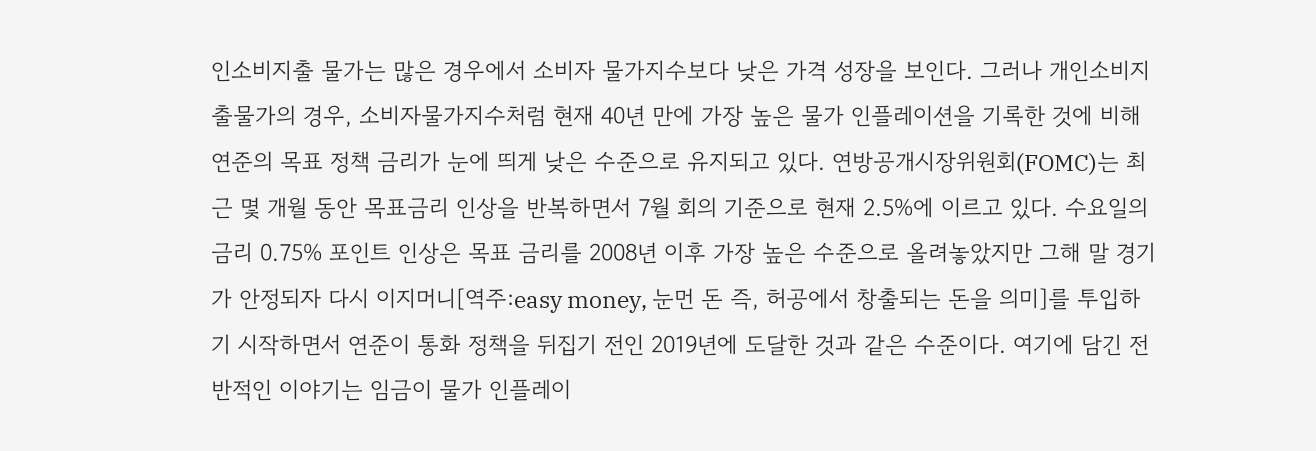인소비지출 물가는 많은 경우에서 소비자 물가지수보다 낮은 가격 성장을 보인다. 그러나 개인소비지출물가의 경우, 소비자물가지수처럼 현재 40년 만에 가장 높은 물가 인플레이션을 기록한 것에 비해 연준의 목표 정책 금리가 눈에 띄게 낮은 수준으로 유지되고 있다. 연방공개시장위원회(FOMC)는 최근 몇 개월 동안 목표금리 인상을 반복하면서 7월 회의 기준으로 현재 2.5%에 이르고 있다. 수요일의 금리 0.75% 포인트 인상은 목표 금리를 2008년 이후 가장 높은 수준으로 올려놓았지만 그해 말 경기가 안정되자 다시 이지머니[역주:easy money, 눈먼 돈 즉, 허공에서 창출되는 돈을 의미]를 투입하기 시작하면서 연준이 통화 정책을 뒤집기 전인 2019년에 도달한 것과 같은 수준이다. 여기에 담긴 전반적인 이야기는 임금이 물가 인플레이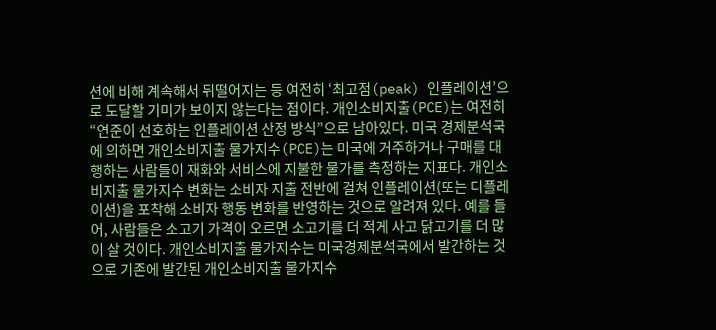션에 비해 계속해서 뒤떨어지는 등 여전히 ‘최고점(peak) 인플레이션’으로 도달할 기미가 보이지 않는다는 점이다. 개인소비지출(PCE)는 여전히 “연준이 선호하는 인플레이션 산정 방식”으로 남아있다. 미국 경제분석국에 의하면 개인소비지출 물가지수(PCE)는 미국에 거주하거나 구매를 대행하는 사람들이 재화와 서비스에 지불한 물가를 측정하는 지표다. 개인소비지출 물가지수 변화는 소비자 지출 전반에 걸쳐 인플레이션(또는 디플레이션)을 포착해 소비자 행동 변화를 반영하는 것으로 알려져 있다. 예를 들어, 사람들은 소고기 가격이 오르면 소고기를 더 적게 사고 닭고기를 더 많이 살 것이다. 개인소비지출 물가지수는 미국경제분석국에서 발간하는 것으로 기존에 발간된 개인소비지출 물가지수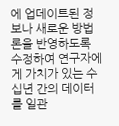에 업데이트된 정보나 새로운 방법론을 반영하도록 수정하여 연구자에게 가치가 있는 수 십년 간의 데이터를 일관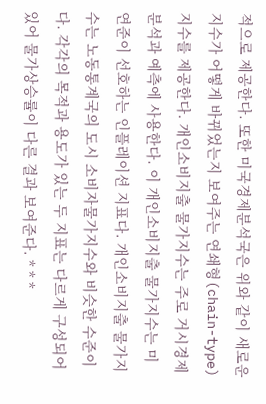적으로 제공한다. 또한 미국경제분석국은 위와 같이 새로운 지수가 어떻게 바뀌었는지 보여주는 연쇄형(chain-type)지수를 제공한다. 개인소비지출 물가지수는 주로 거시경제 분석과 예측에 사용한다. 이 개인소비지출 물가지수는 미 연준이 선호하는 인플레이션 지표다. 개인소비지출 물가지수는 노동통계국의 도시 소비자물가지수와 비슷한 수준이다. 각각의 목적과 용도가 있는 두 지표는 다르게 구성되어 있어 물가상승률이 다른 결과 보여준다. * * *